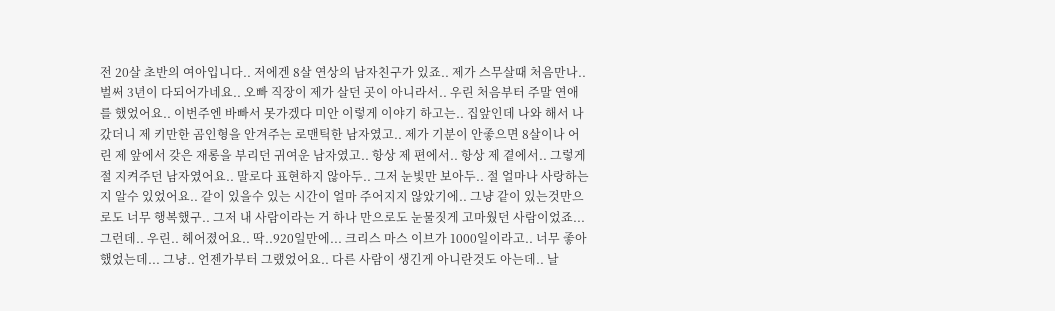전 20살 초반의 여아입니다.. 저에겐 8살 연상의 남자친구가 있죠.. 제가 스무살때 처음만나.. 벌써 3년이 다되어가네요.. 오빠 직장이 제가 살던 곳이 아니라서.. 우린 처음부터 주말 연애를 했었어요.. 이번주엔 바빠서 못가겠다 미안 이렇게 이야기 하고는.. 집앞인데 나와 해서 나갔더니 제 키만한 곰인형을 안겨주는 로맨틱한 남자였고.. 제가 기분이 안좋으면 8살이나 어린 제 앞에서 갖은 재롱을 부리던 귀여운 남자였고.. 항상 제 편에서.. 항상 제 곁에서.. 그렇게 절 지켜주던 남자였어요.. 말로다 표현하지 않아두.. 그저 눈빛만 보아두.. 절 얼마나 사랑하는지 알수 있었어요.. 같이 있을수 있는 시간이 얼마 주어지지 않았기에.. 그냥 같이 있는것만으로도 너무 행복했구.. 그저 내 사람이라는 거 하나 만으로도 눈물짓게 고마웠던 사람이었죠... 그런데.. 우린.. 헤어졌어요.. 딱..920일만에... 크리스 마스 이브가 1000일이라고.. 너무 좋아했었는데... 그냥.. 언젠가부터 그랬었어요.. 다른 사람이 생긴게 아니란것도 아는데.. 날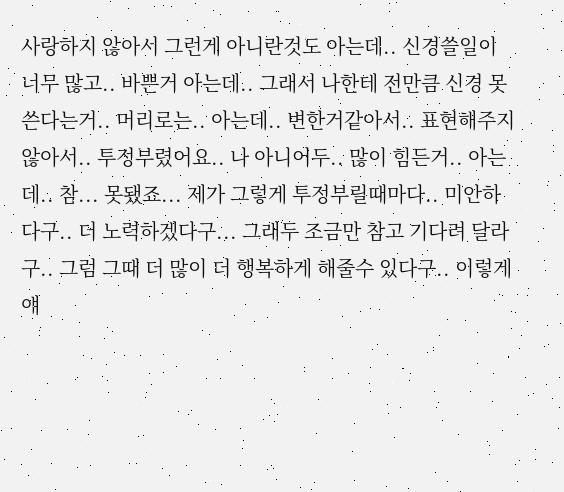사랑하지 않아서 그런게 아니란것도 아는데.. 신경쓸일이 너무 많고.. 바쁜거 아는데.. 그래서 나한테 전만큼 신경 못쓴다는거.. 머리로는.. 아는데.. 변한거같아서.. 표현해주지 않아서.. 투정부렸어요.. 나 아니어두.. 많이 힘든거.. 아는데.. 참... 못됐죠... 제가 그렇게 투정부릴때마다.. 미안하다구.. 더 노력하겠다구... 그래두 조금만 참고 기다려 달라구.. 그럼 그때 더 많이 더 행복하게 해줄수 있다구.. 이렇게 얘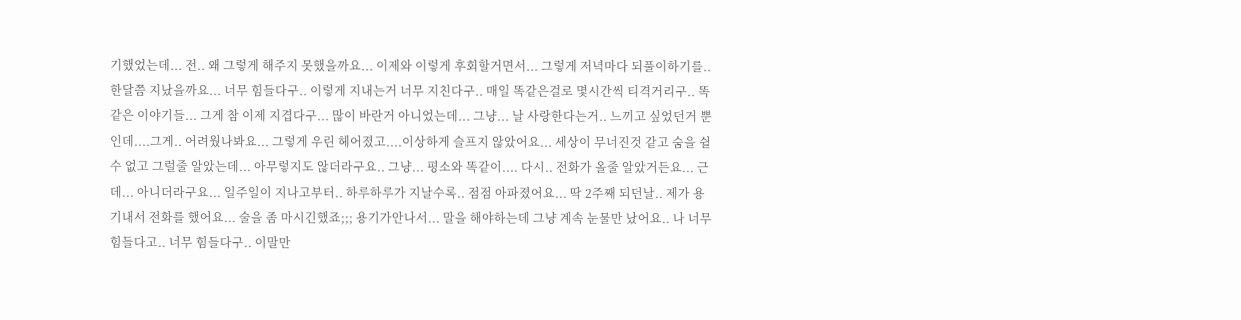기했었는데... 전.. 왜 그렇게 해주지 못했을까요... 이제와 이렇게 후회할거면서... 그렇게 저녁마다 되풀이하기를.. 한달쯤 지났을까요... 너무 힘들다구.. 이렇게 지내는거 너무 지친다구.. 매일 똑같은걸로 몇시간씩 티격거리구.. 똑같은 이야기들... 그게 참 이제 지겹다구... 많이 바란거 아니었는데... 그냥... 날 사랑한다는거.. 느끼고 싶었던거 뿐인데....그게.. 어려웠나봐요... 그렇게 우린 헤어졌고....이상하게 슬프지 않았어요... 세상이 무너진것 같고 숨을 쉴수 없고 그럴줄 알았는데... 아무렇지도 않더라구요.. 그냥... 평소와 똑같이.... 다시.. 전화가 올줄 알았거든요... 근데... 아니더라구요... 일주일이 지나고부터.. 하루하루가 지날수록.. 점점 아파졌어요... 딱 2주째 되던날.. 제가 용기내서 전화를 했어요... 술을 좀 마시긴했죠;;; 용기가안나서... 말을 해야하는데 그냥 계속 눈물만 났어요.. 나 너무 힘들다고.. 너무 힘들다구.. 이말만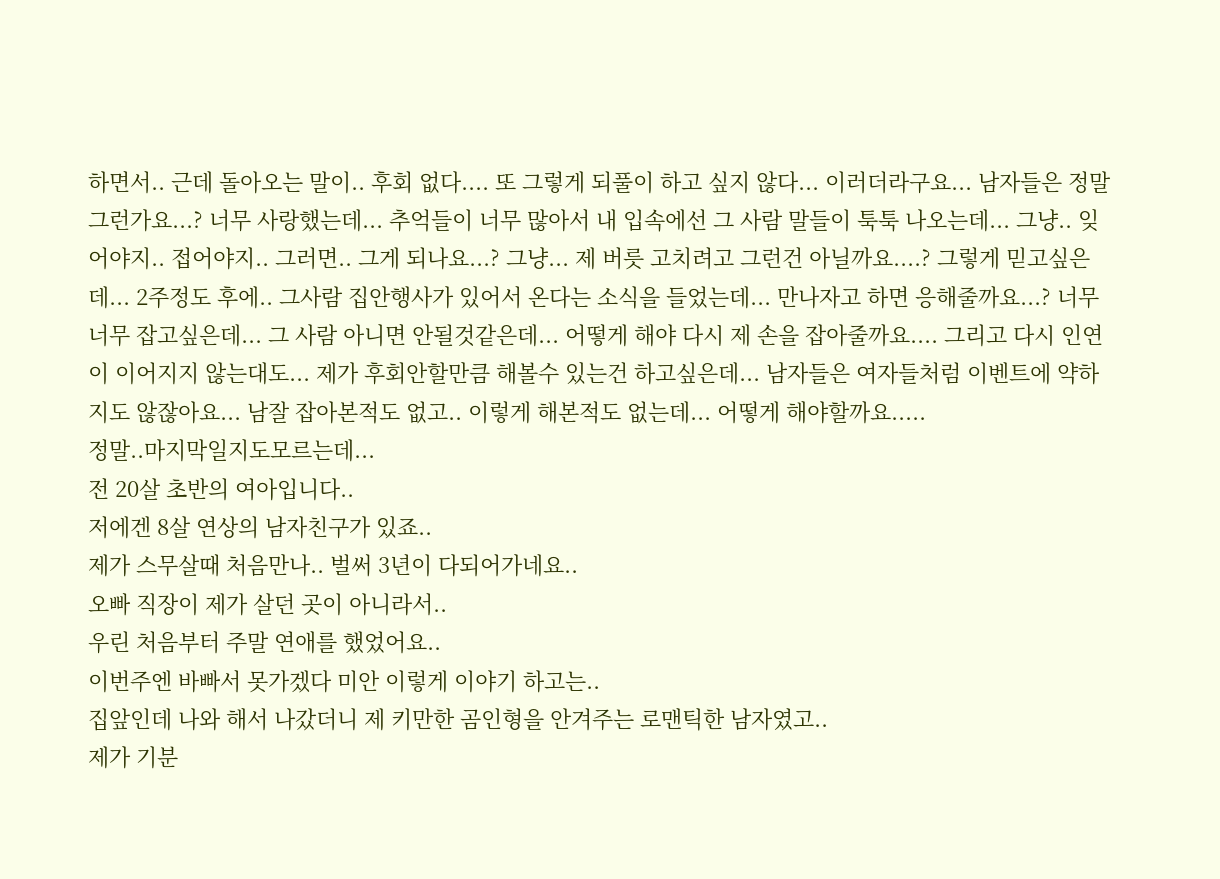하면서.. 근데 돌아오는 말이.. 후회 없다.... 또 그렇게 되풀이 하고 싶지 않다... 이러더라구요... 남자들은 정말 그런가요...? 너무 사랑했는데... 추억들이 너무 많아서 내 입속에선 그 사람 말들이 툭툭 나오는데... 그냥.. 잊어야지.. 접어야지.. 그러면.. 그게 되나요...? 그냥... 제 버릇 고치려고 그런건 아닐까요....? 그렇게 믿고싶은데... 2주정도 후에.. 그사람 집안행사가 있어서 온다는 소식을 들었는데... 만나자고 하면 응해줄까요...? 너무너무 잡고싶은데... 그 사람 아니면 안될것같은데... 어떻게 해야 다시 제 손을 잡아줄까요.... 그리고 다시 인연이 이어지지 않는대도... 제가 후회안할만큼 해볼수 있는건 하고싶은데... 남자들은 여자들처럼 이벤트에 약하지도 않잖아요... 남잘 잡아본적도 없고.. 이렇게 해본적도 없는데... 어떻게 해야할까요.....
정말..마지막일지도모르는데...
전 20살 초반의 여아입니다..
저에겐 8살 연상의 남자친구가 있죠..
제가 스무살때 처음만나.. 벌써 3년이 다되어가네요..
오빠 직장이 제가 살던 곳이 아니라서..
우린 처음부터 주말 연애를 했었어요..
이번주엔 바빠서 못가겠다 미안 이렇게 이야기 하고는..
집앞인데 나와 해서 나갔더니 제 키만한 곰인형을 안겨주는 로맨틱한 남자였고..
제가 기분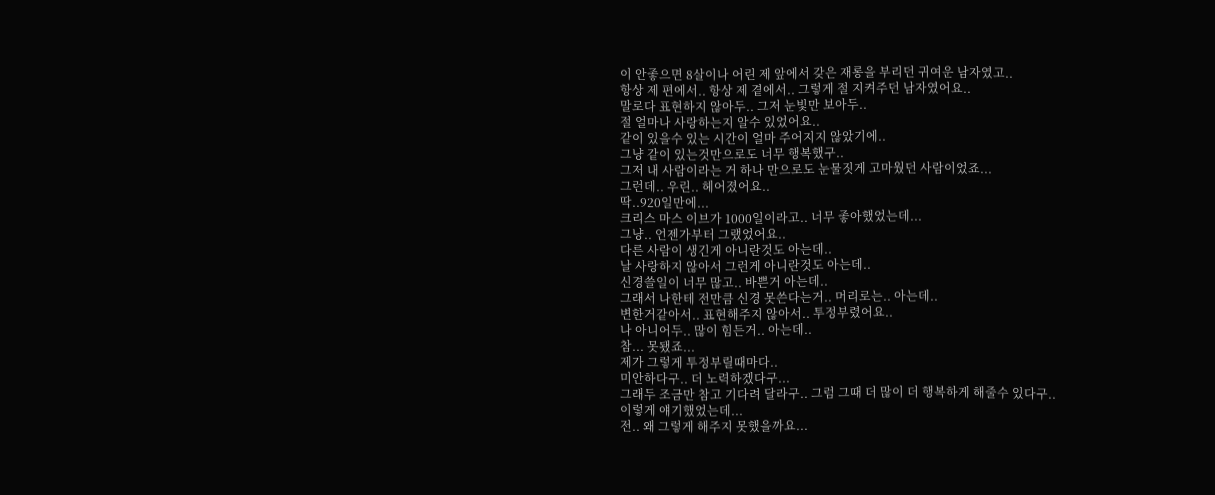이 안좋으면 8살이나 어린 제 앞에서 갖은 재롱을 부리던 귀여운 남자였고..
항상 제 편에서.. 항상 제 곁에서.. 그렇게 절 지켜주던 남자였어요..
말로다 표현하지 않아두.. 그저 눈빛만 보아두..
절 얼마나 사랑하는지 알수 있었어요..
같이 있을수 있는 시간이 얼마 주어지지 않았기에..
그냥 같이 있는것만으로도 너무 행복했구..
그저 내 사람이라는 거 하나 만으로도 눈물짓게 고마웠던 사람이었죠...
그런데.. 우린.. 헤어졌어요..
딱..920일만에...
크리스 마스 이브가 1000일이라고.. 너무 좋아했었는데...
그냥.. 언젠가부터 그랬었어요..
다른 사람이 생긴게 아니란것도 아는데..
날 사랑하지 않아서 그런게 아니란것도 아는데..
신경쓸일이 너무 많고.. 바쁜거 아는데..
그래서 나한테 전만큼 신경 못쓴다는거.. 머리로는.. 아는데..
변한거같아서.. 표현해주지 않아서.. 투정부렸어요..
나 아니어두.. 많이 힘든거.. 아는데..
참... 못됐죠...
제가 그렇게 투정부릴때마다..
미안하다구.. 더 노력하겠다구...
그래두 조금만 참고 기다려 달라구.. 그럼 그때 더 많이 더 행복하게 해줄수 있다구..
이렇게 얘기했었는데...
전.. 왜 그렇게 해주지 못했을까요...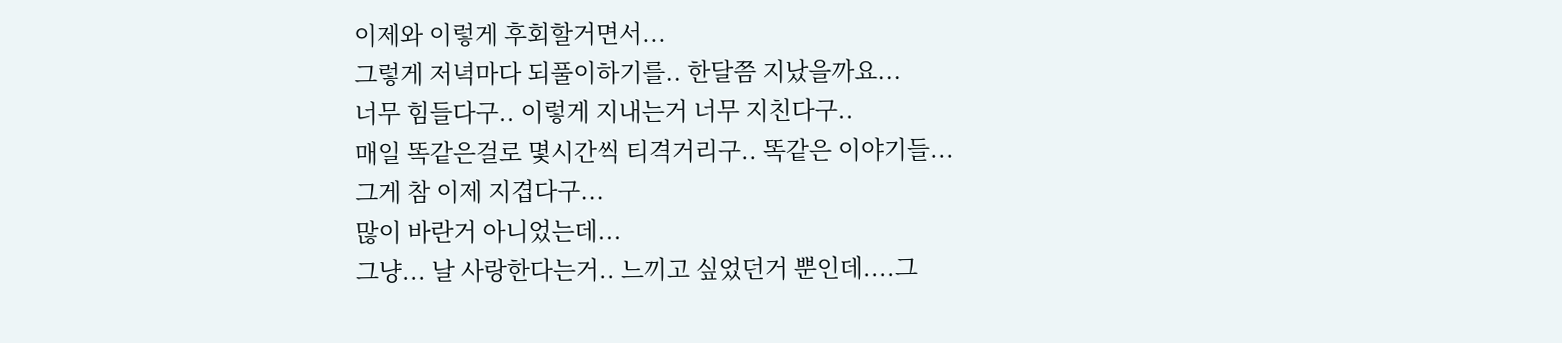이제와 이렇게 후회할거면서...
그렇게 저녁마다 되풀이하기를.. 한달쯤 지났을까요...
너무 힘들다구.. 이렇게 지내는거 너무 지친다구..
매일 똑같은걸로 몇시간씩 티격거리구.. 똑같은 이야기들...
그게 참 이제 지겹다구...
많이 바란거 아니었는데...
그냥... 날 사랑한다는거.. 느끼고 싶었던거 뿐인데....그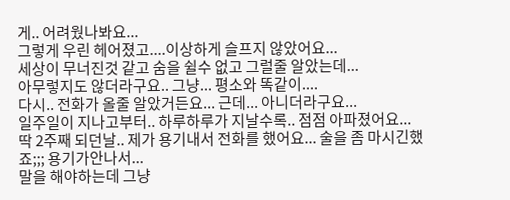게.. 어려웠나봐요...
그렇게 우린 헤어졌고....이상하게 슬프지 않았어요...
세상이 무너진것 같고 숨을 쉴수 없고 그럴줄 알았는데...
아무렇지도 않더라구요.. 그냥... 평소와 똑같이....
다시.. 전화가 올줄 알았거든요... 근데... 아니더라구요...
일주일이 지나고부터.. 하루하루가 지날수록.. 점점 아파졌어요...
딱 2주째 되던날.. 제가 용기내서 전화를 했어요... 술을 좀 마시긴했죠;;; 용기가안나서...
말을 해야하는데 그냥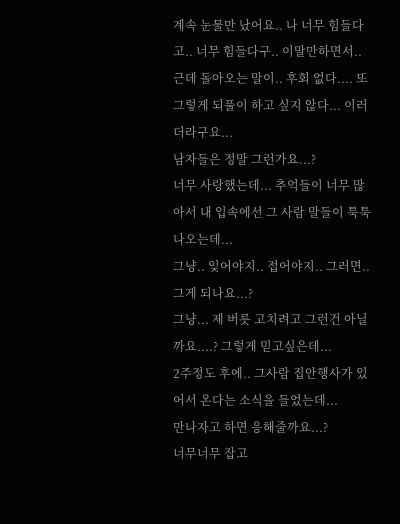계속 눈물만 났어요.. 나 너무 힘들다고.. 너무 힘들다구.. 이말만하면서..
근데 돌아오는 말이.. 후회 없다.... 또 그렇게 되풀이 하고 싶지 않다... 이러더라구요...
남자들은 정말 그런가요...?
너무 사랑했는데... 추억들이 너무 많아서 내 입속에선 그 사람 말들이 툭툭 나오는데...
그냥.. 잊어야지.. 접어야지.. 그러면.. 그게 되나요...?
그냥... 제 버릇 고치려고 그런건 아닐까요....? 그렇게 믿고싶은데...
2주정도 후에.. 그사람 집안행사가 있어서 온다는 소식을 들었는데...
만나자고 하면 응해줄까요...?
너무너무 잡고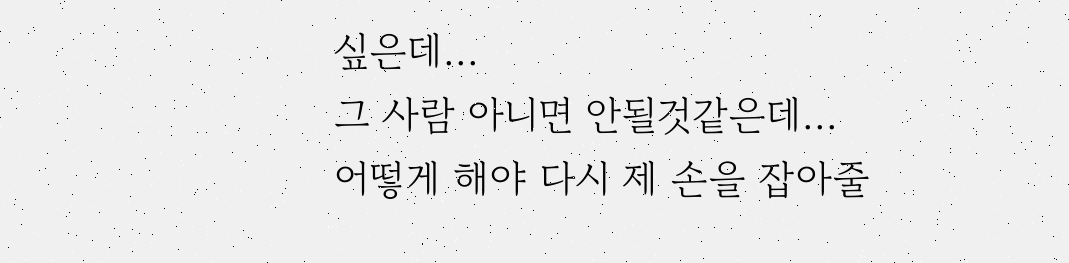싶은데...
그 사람 아니면 안될것같은데...
어떻게 해야 다시 제 손을 잡아줄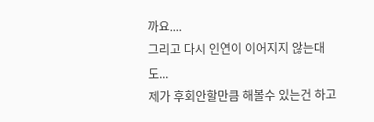까요....
그리고 다시 인연이 이어지지 않는대도...
제가 후회안할만큼 해볼수 있는건 하고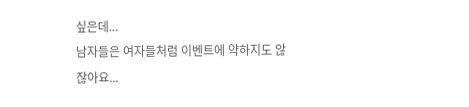싶은데...
남자들은 여자들처럼 이벤트에 약하지도 않잖아요...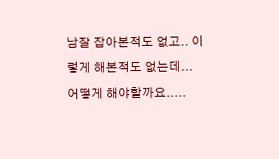남잘 잡아본적도 없고.. 이렇게 해본적도 없는데...
어떻게 해야할까요.....